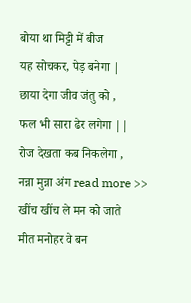बोया था मिट्टी में बीज
यह सोचकर, पेड़ बनेगा |
छाया देगा जीव जंतु को ,
फल भी सारा ढेर लगेगा ||
रोज देखता कब निकलेगा ,
नन्ना मुन्ना अंग read more >>
खींच खींच ले मन को जाते
मीत मनोहर वे बन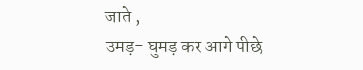जाते ,
उमड़- घुमड़ कर आगे पीछे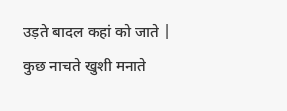उड़ते बादल कहां को जाते |
कुछ नाचते खुशी मनाते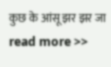कुछ के आंसू झर झर जा read more >>